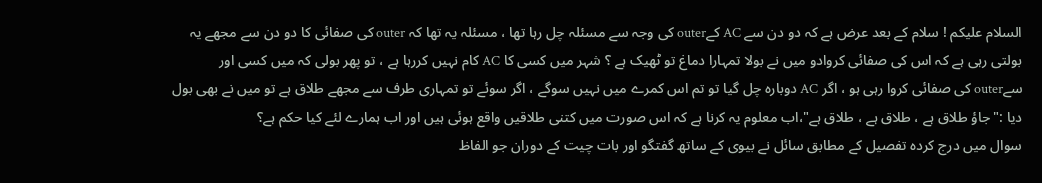السلام علیکم ! سلام کے بعد عرض ہے کہ دو دن سے AC کےouter کی وجہ سے مسئلہ چل رہا تھا ، مسئلہ یہ تھا کہ outer کی صفائی کا دو دن سے مجھے یہ بولتی رہی ہے کہ اس کی صفائی کروادو میں نے بولا تمہارا دماغ تو ٹھیک ہے ؟ شہر میں کسی کا AC کام نہیں کررہا ہے ، تو پھر بولی کہ میں کسی اور سےouter کی صفائی کروا رہی ہو ، اگر AC دوبارہ چل گیا تو تم اس کمرے میں نہیں سوگے ، اگر سوئے تو تمہاری طرف سے مجھے طلاق ہے تو میں نے بھی بول دیا :"جاؤ طلاق ہے ، طلاق ہے ، طلاق ہے"،اب معلوم یہ کرنا ہے کہ اس صورت میں کتنی طلاقیں واقع ہوئی ہیں اور اب ہمارے لئے کیا حکم ہے؟
سوال میں درج کردہ تفصیل کے مطابق سائل نے بیوی کے ساتھ گفتگو اور بات چیت کے دوران جو الفاظ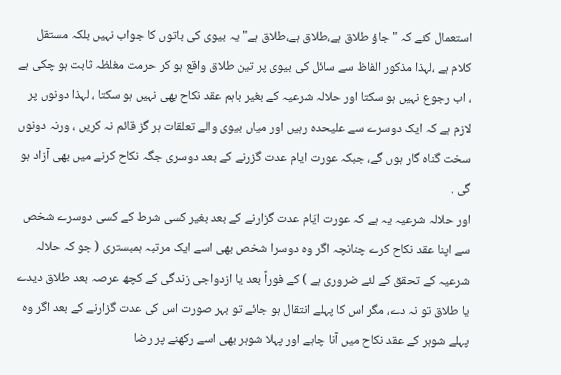استعمال کئے کہ "جاؤ طلاق ہے،طلاق ہے،طلاق ہے"یہ بیوی کی باتوں کا جواب نہیں بلکہ مستقل کلام ہے ،لہذا مذکور الفاظ سے سائل کی بیوی پر تین طلاق واقع ہو کر حرمت مغلظہ ثابت ہو چکی ہے ، اب رجوع نہیں ہو سکتا اور حلالہ شرعیہ کے بغیر باہم عقد نکاح بھی نہیں ہو سکتا ، لہذا دونوں پر لازم ہے کہ ایک دوسرے سے علیحدہ رہیں اور میاں بیوی والے تعلقات ہر گز قائم نہ کریں ، ورنہ دونوں سخت گناہ گار ہوں گے، جبکہ عورت ایام عدت گزرنے کے بعد دوسری جگہ نکاح کرنے میں بھی آزاد ہو گی .
اور حلالہ شرعیہ یہ ہے کہ عورت ایّام عدت گزارنے کے بعد بغیر کسی شرط کے کسی دوسرے شخص سے اپنا عقد نکاح کرے چنانچہ اگر وہ دوسرا شخص بھی اسے ایک مرتبہ ہمبستری ( جو کہ حلالہ شرعیہ کے تحقق کے لئے ضروری ہے ) کے فوراً بعد یا ازدواجی زندگی کے کچھ عرصہ بعد طلاق دیدے یا طلاق تو نہ دے، مگر اس کا پہلے انتقال ہو جائے تو بہر صورت اس کی عدت گزارنے کے بعد اگر وہ پہلے شوہر کے عقد نکاح میں آنا چاہے اور پہلا شوہر بھی اسے رکھنے پر رضا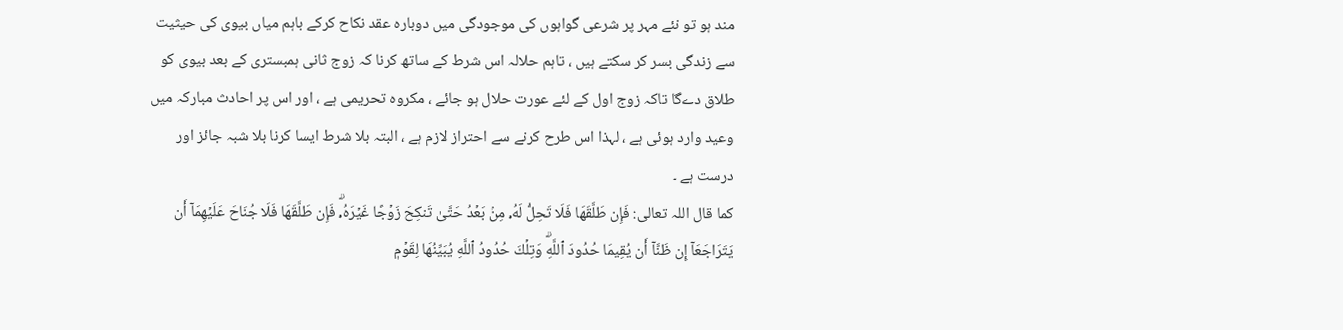مند ہو تو نئے مہر پر شرعی گواہوں کی موجودگی میں دوبارہ عقد نکاح کرکے باہم میاں بیوی کی حیثیت سے زندگی بسر کر سکتے ہیں ، تاہم حلالہ اس شرط کے ساتھ کرنا کہ زوج ثانی ہمبستری کے بعد بیوی کو طلاق دےگا تاکہ زوج اول کے لئے عورت حلال ہو جائے ، مکروہ تحریمی ہے ، اور اس پر احادث مبارکہ میں وعید وارد ہوئی ہے ، لہذا اس طرح کرنے سے احتراز لازم ہے ، البتہ بلا شرط ایسا کرنا بلا شبہ جائز اور درست ہے ۔
کما قال اللہ تعالی: فَإِن طَلَّقَهَا فَلَا تَحِلُّ لَهُۥ مِنۢ بَعۡدُ حَتَّىٰ تَنكِحَ زَوۡجًا غَيۡرَهُۥۗ فَإِن طَلَّقَهَا فَلَا جُنَاحَ عَلَيۡهِمَآ أَن يَتَرَاجَعَآ إِن ظَنَّآ أَن يُقِيمَا حُدُودَ ٱللَّهِۗ وَتِلۡكَ حُدُودُ ٱللَّهِ يُبَيِّنُهَا لِقَوۡمٖ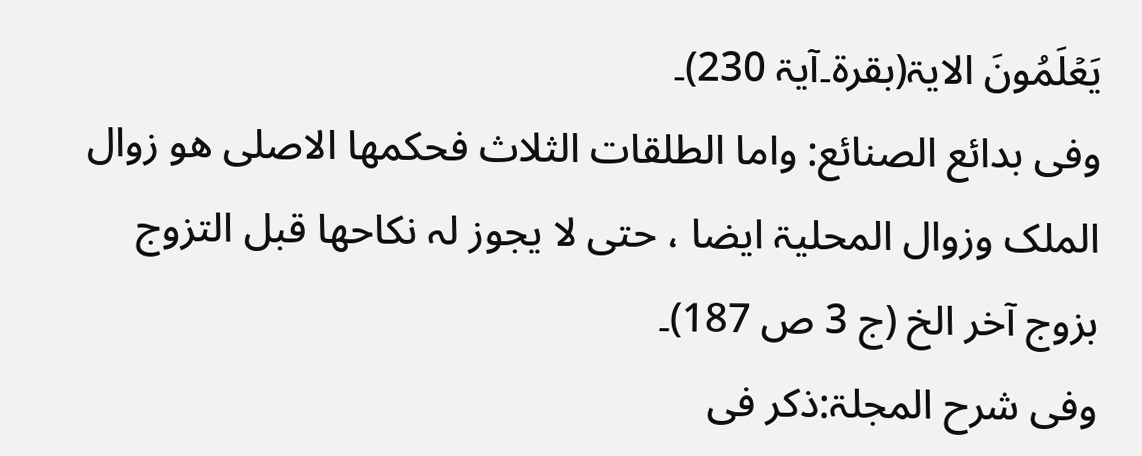يَعۡلَمُونَ الایۃ(بقرۃ۔آیۃ 230)۔
وفی بدائع الصنائع: واما الطلقات الثلاث فحکمھا الاصلی ھو زوال الملک وزوال المحلیۃ ایضا ، حتی لا یجوز لہ نکاحھا قبل التزوج بزوج آخر الخ (ج 3 ص 187)۔
وفی شرح المجلۃ:ذکر فی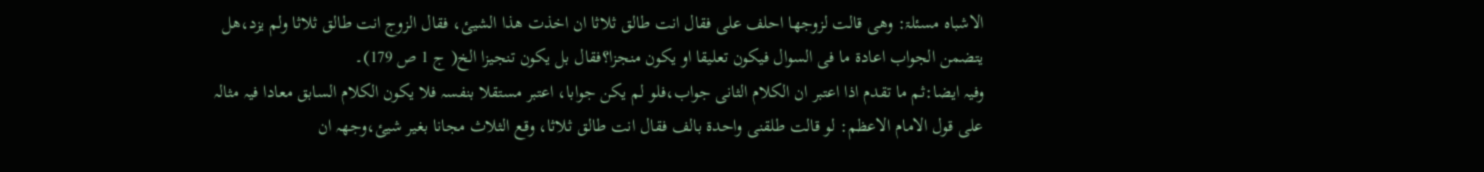الاشباہ مسئلۃ: وھی قالت لزوجھا احلف علی فقال انت طالق ثلاثا ان اخذت ھذا الشیئ، فقال الزوج انت طالق ثلاثا ولم یزد،ھل یتضمن الجواب اعادۃ ما فی السوال فیکون تعلیقا او یکون منجزا؟فقال بل یکون تنجیزا الخ( ج 1 ص 179)۔
وفیہ ایضا:ثم ما تقدم اذا اعتبر ان الکلام الثانی جواب،فلو لم یکن جوابا، اعتبر مستقلا بنفسہ فلا یکون الکلام السابق معادا فیہ مثالہ علی قول الامام الاعظم: لو قالت طلقنی واحدۃ بالف فقال انت طالق ثلاثا، وقع الثلاث مجانا بغیر شیئ،وجھہ ان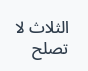الثلاث لا تصلح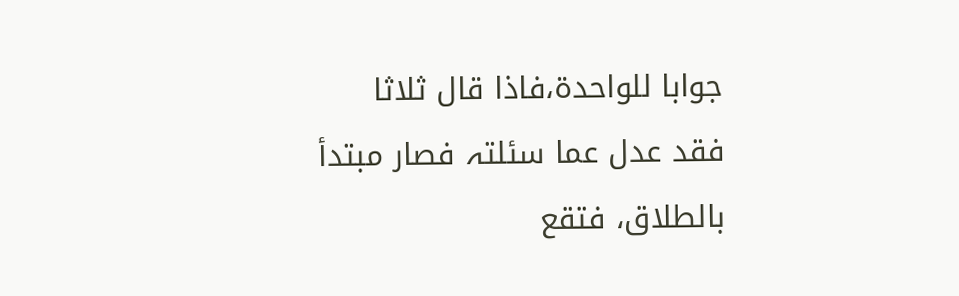جوابا للواحدۃ،فاذا قال ثلاثا فقد عدل عما سئلتہ فصار مبتدأ بالطلاق، فتقع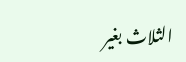الثلاث بغیر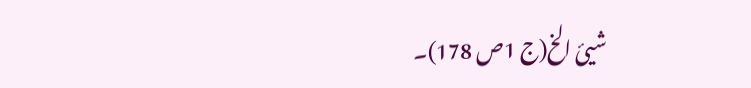شیئ الخ(ج 1ص 178)۔